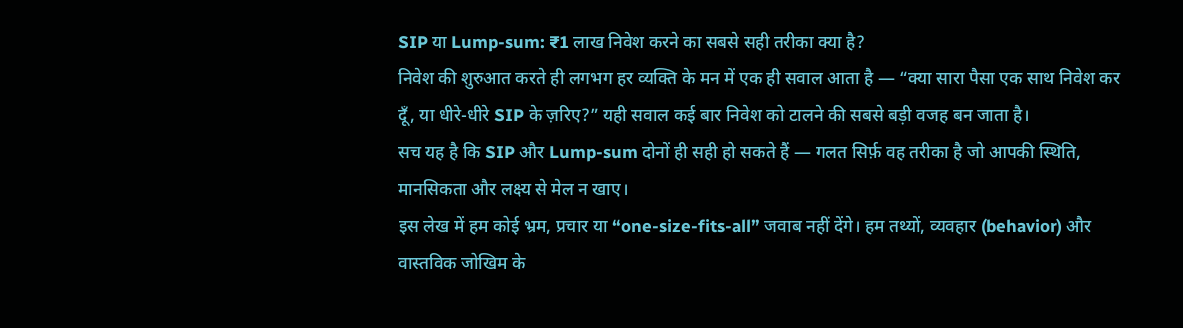SIP या Lump-sum: ₹1 लाख निवेश करने का सबसे सही तरीका क्या है?
निवेश की शुरुआत करते ही लगभग हर व्यक्ति के मन में एक ही सवाल आता है — “क्या सारा पैसा एक साथ निवेश कर दूँ, या धीरे-धीरे SIP के ज़रिए?” यही सवाल कई बार निवेश को टालने की सबसे बड़ी वजह बन जाता है।
सच यह है कि SIP और Lump-sum दोनों ही सही हो सकते हैं — गलत सिर्फ़ वह तरीका है जो आपकी स्थिति, मानसिकता और लक्ष्य से मेल न खाए।
इस लेख में हम कोई भ्रम, प्रचार या “one-size-fits-all” जवाब नहीं देंगे। हम तथ्यों, व्यवहार (behavior) और वास्तविक जोखिम के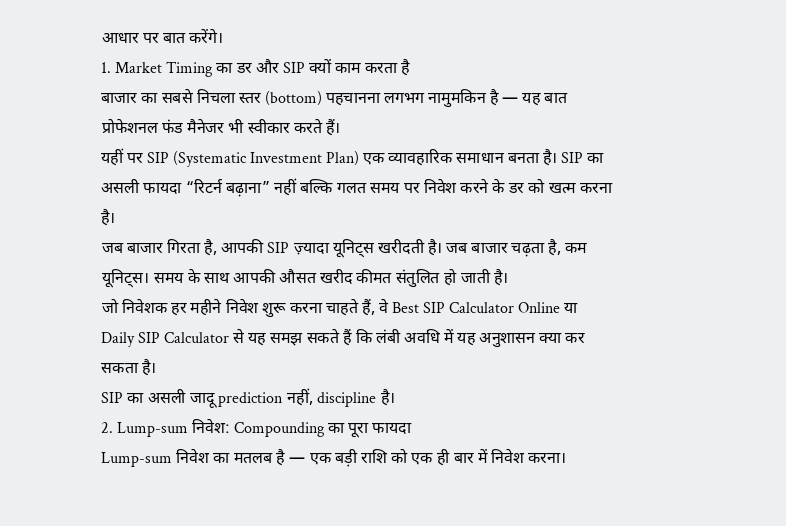आधार पर बात करेंगे।
1. Market Timing का डर और SIP क्यों काम करता है
बाजार का सबसे निचला स्तर (bottom) पहचानना लगभग नामुमकिन है — यह बात प्रोफेशनल फंड मैनेजर भी स्वीकार करते हैं।
यहीं पर SIP (Systematic Investment Plan) एक व्यावहारिक समाधान बनता है। SIP का असली फायदा “रिटर्न बढ़ाना” नहीं बल्कि गलत समय पर निवेश करने के डर को खत्म करना है।
जब बाजार गिरता है, आपकी SIP ज़्यादा यूनिट्स खरीदती है। जब बाजार चढ़ता है, कम यूनिट्स। समय के साथ आपकी औसत खरीद कीमत संतुलित हो जाती है।
जो निवेशक हर महीने निवेश शुरू करना चाहते हैं, वे Best SIP Calculator Online या Daily SIP Calculator से यह समझ सकते हैं कि लंबी अवधि में यह अनुशासन क्या कर सकता है।
SIP का असली जादू prediction नहीं, discipline है।
2. Lump-sum निवेश: Compounding का पूरा फायदा
Lump-sum निवेश का मतलब है — एक बड़ी राशि को एक ही बार में निवेश करना।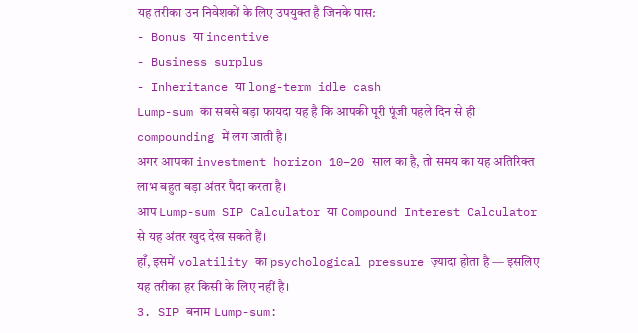यह तरीका उन निवेशकों के लिए उपयुक्त है जिनके पास:
- Bonus या incentive
- Business surplus
- Inheritance या long-term idle cash
Lump-sum का सबसे बड़ा फायदा यह है कि आपकी पूरी पूंजी पहले दिन से ही compounding में लग जाती है।
अगर आपका investment horizon 10–20 साल का है, तो समय का यह अतिरिक्त लाभ बहुत बड़ा अंतर पैदा करता है।
आप Lump-sum SIP Calculator या Compound Interest Calculator से यह अंतर खुद देख सकते हैं।
हाँ, इसमें volatility का psychological pressure ज़्यादा होता है — इसलिए यह तरीका हर किसी के लिए नहीं है।
3. SIP बनाम Lump-sum: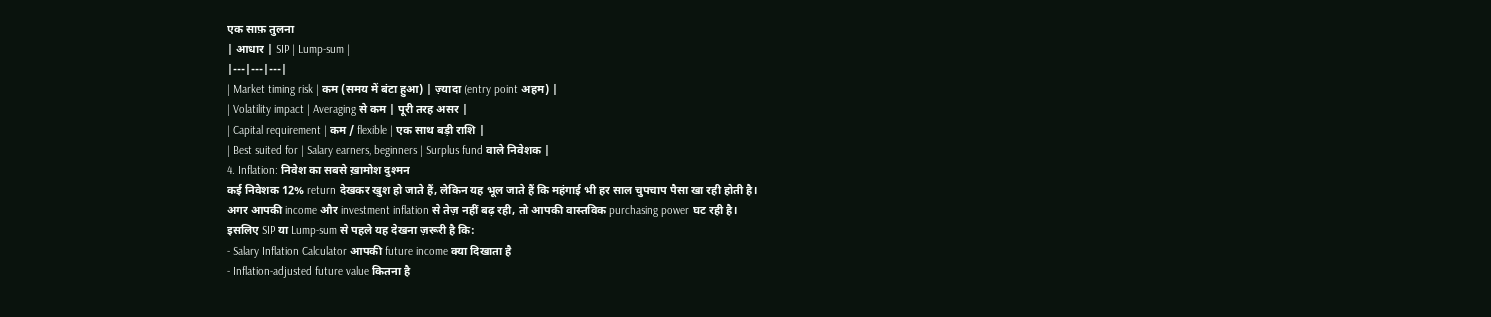एक साफ़ तुलना
| आधार | SIP | Lump-sum |
|---|---|---|
| Market timing risk | कम (समय में बंटा हुआ) | ज़्यादा (entry point अहम) |
| Volatility impact | Averaging से कम | पूरी तरह असर |
| Capital requirement | कम / flexible | एक साथ बड़ी राशि |
| Best suited for | Salary earners, beginners | Surplus fund वाले निवेशक |
4. Inflation: निवेश का सबसे ख़ामोश दुश्मन
कई निवेशक 12% return देखकर खुश हो जाते हैं, लेकिन यह भूल जाते हैं कि महंगाई भी हर साल चुपचाप पैसा खा रही होती है।
अगर आपकी income और investment inflation से तेज़ नहीं बढ़ रही, तो आपकी वास्तविक purchasing power घट रही है।
इसलिए SIP या Lump-sum से पहले यह देखना ज़रूरी है कि:
- Salary Inflation Calculator आपकी future income क्या दिखाता है
- Inflation-adjusted future value कितना है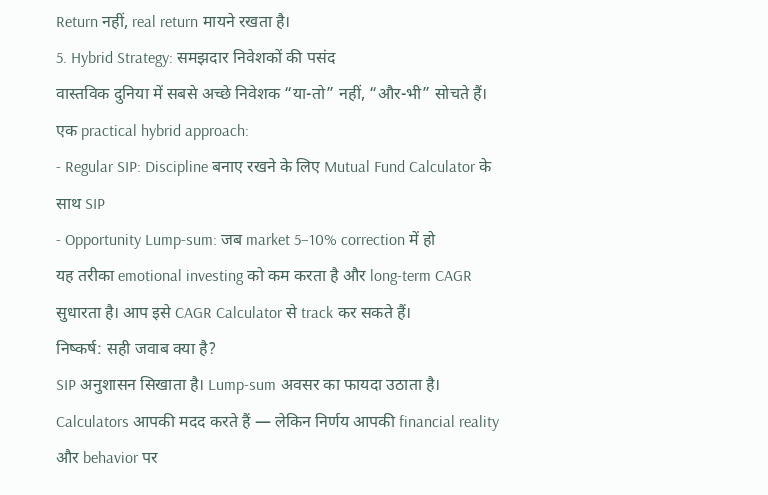Return नहीं, real return मायने रखता है।
5. Hybrid Strategy: समझदार निवेशकों की पसंद
वास्तविक दुनिया में सबसे अच्छे निवेशक “या-तो” नहीं, “और-भी” सोचते हैं।
एक practical hybrid approach:
- Regular SIP: Discipline बनाए रखने के लिए Mutual Fund Calculator के साथ SIP
- Opportunity Lump-sum: जब market 5–10% correction में हो
यह तरीका emotional investing को कम करता है और long-term CAGR सुधारता है। आप इसे CAGR Calculator से track कर सकते हैं।
निष्कर्ष: सही जवाब क्या है?
SIP अनुशासन सिखाता है। Lump-sum अवसर का फायदा उठाता है।
Calculators आपकी मदद करते हैं — लेकिन निर्णय आपकी financial reality और behavior पर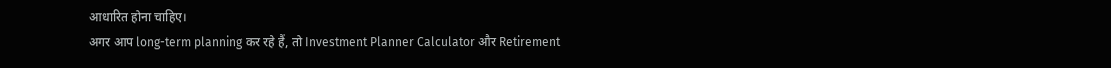आधारित होना चाहिए।
अगर आप long-term planning कर रहे हैं, तो Investment Planner Calculator और Retirement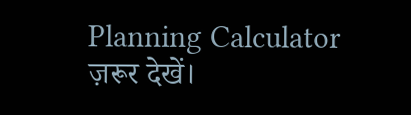Planning Calculator ज़रूर देखें।